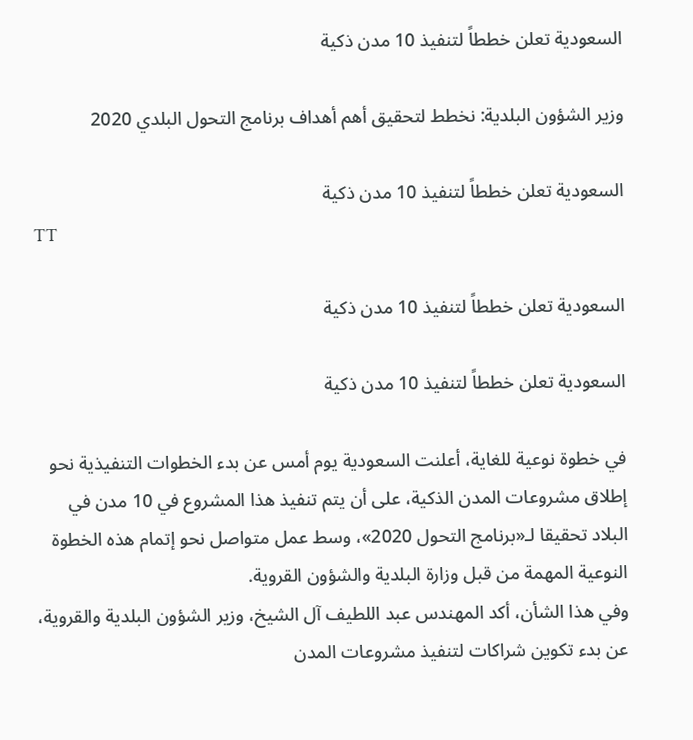السعودية تعلن خططاً لتنفيذ 10 مدن ذكية

وزير الشؤون البلدية: نخطط لتحقيق أهم أهداف برنامج التحول البلدي 2020

السعودية تعلن خططاً لتنفيذ 10 مدن ذكية
TT

السعودية تعلن خططاً لتنفيذ 10 مدن ذكية

السعودية تعلن خططاً لتنفيذ 10 مدن ذكية

في خطوة نوعية للغاية، أعلنت السعودية يوم أمس عن بدء الخطوات التنفيذية نحو إطلاق مشروعات المدن الذكية، على أن يتم تنفيذ هذا المشروع في 10 مدن في البلاد تحقيقا لـ«برنامج التحول 2020»، وسط عمل متواصل نحو إتمام هذه الخطوة النوعية المهمة من قبل وزارة البلدية والشؤون القروية.
وفي هذا الشأن، أكد المهندس عبد اللطيف آل الشيخ، وزير الشؤون البلدية والقروية، عن بدء تكوين شراكات لتنفيذ مشروعات المدن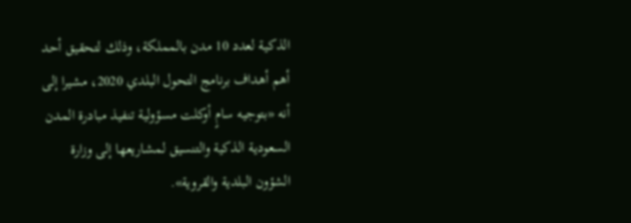الذكية لعدد 10 مدن بالمملكة، وذلك لتحقيق أحد أهم أهداف برنامج التحول البلدي 2020، مشيرا إلى أنه «بتوجيه سامٍ أوكلت مسؤولية تنفيذ مبادرة المدن السعودية الذكية والتنسيق لمشاريعها إلى وزارة الشؤون البلدية والقروية».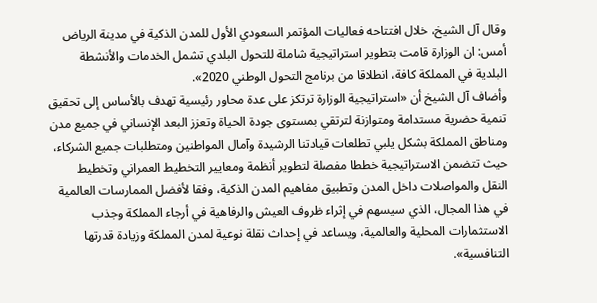وقال آل الشيخ، خلال افتتاحه فعاليات المؤتمر السعودي الأول للمدن الذكية في مدينة الرياض أمس: ان الوزارة قامت بتطوير استراتيجية شاملة للتحول البلدي تشمل الخدمات والأنشطة البلدية في المملكة كافة، انطلاقا من برنامج التحول الوطني 2020».
وأضاف آل الشيخ أن «استراتيجية الوزارة ترتكز على عدة محاور رئيسية تهدف بالأساس إلى تحقيق تنمية حضرية مستدامة ومتوازنة لترتقي بمستوى جودة الحياة وتعزز البعد الإنساني في جميع مدن ومناطق المملكة بشكل يلبي تطلعات قيادتنا الرشيدة وآمال المواطنين ومتطلبات جميع الشركاء، حيث تتضمن الاستراتيجية خططا مفصلة لتطوير أنظمة ومعايير التخطيط العمراني وتخطيط النقل والمواصلات داخل المدن وتطبيق مفاهيم المدن الذكية، وفقا لأفضل الممارسات العالمية في هذا المجال، الذي سيسهم في إثراء ظروف العيش والرفاهية في أرجاء المملكة وجذب الاستثمارات المحلية والعالمية، ويساعد في إحداث نقلة نوعية لمدن المملكة وزيادة قدرتها التنافسية».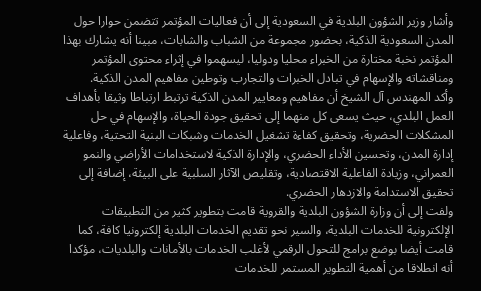وأشار وزير الشؤون البلدية في السعودية إلى أن فعاليات المؤتمر تتضمن حوارا حول المدن السعودية الذكية، بحضور مجموعة من الشباب والشابات، مبينا أنه يشارك بهذا المؤتمر نخبة مختارة من الخبراء محليا ودوليا، ليسهموا في إثراء محتوى المؤتمر ومناقشاته والإسهام في تبادل الخبرات والتجارب وتوطين مفاهيم المدن الذكية.
وأكد المهندس آل الشيخ أن مفاهيم ومعايير المدن الذكية ترتبط ارتباطا وثيقا بأهداف العمل البلدي، حيث يسعى كل منهما إلى تحقيق جودة الحياة، والإسهام في حل المشكلات الحضرية، وتحقيق كفاءة تشغيل الخدمات وشبكات البنية التحتية، وفاعلية إدارة المدن، وتحسين الأداء الحضري، والإدارة الذكية لاستخدامات الأراضي والنمو العمراني، وزيادة الفاعلية الاقتصادية، وتقليص الآثار السلبية على البيئة، إضافة إلى تحقيق الاستدامة والازدهار الحضري.
ولفت إلى أن وزارة الشؤون البلدية والقروية قامت بتطوير كثير من التطبيقات الإلكترونية للخدمات البلدية، والسير نحو تقديم الخدمات البلدية إلكترونيا كافة، كما قامت أيضا بوضع برامج للتحول الرقمي لأغلب الخدمات بالأمانات والبلديات، مؤكدا أنه انطلاقا من أهمية التطوير المستمر للخدمات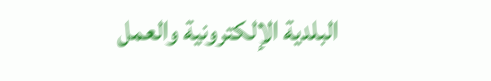البلدية الإلكترونية والعمل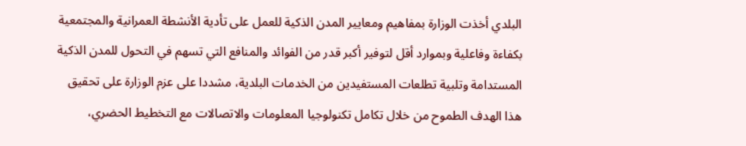البلدي أخذت الوزارة بمفاهيم ومعايير المدن الذكية للعمل على تأدية الأنشطة العمرانية والمجتمعية بكفاءة وفاعلية وبموارد أقل لتوفير أكبر قدر من الفوائد والمنافع التي تسهم في التحول للمدن الذكية المستدامة وتلبية تطلعات المستفيدين من الخدمات البلدية، مشددا على عزم الوزارة على تحقيق هذا الهدف الطموح من خلال تكامل تكنولوجيا المعلومات والاتصالات مع التخطيط الحضري،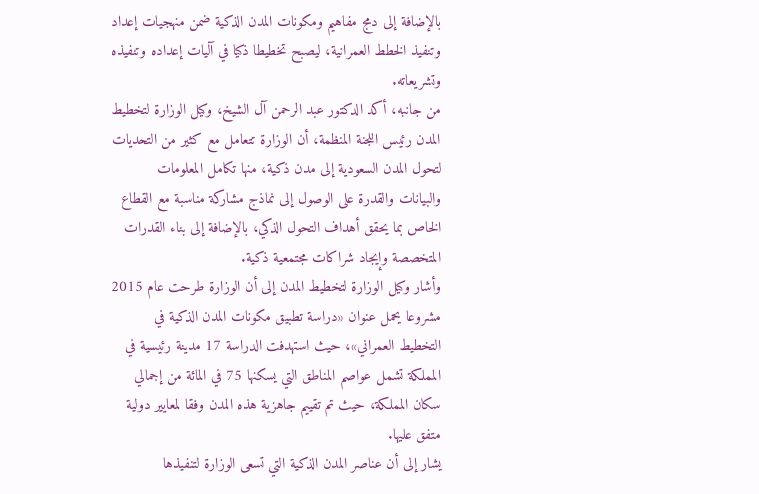بالإضافة إلى دمج مفاهيم ومكونات المدن الذكية ضمن منهجيات إعداد وتنفيذ الخطط العمرانية، ليصبح تخطيطا ذكيا في آليات إعداده وتنفيذه وتشريعاته.
من جانبه، أكد الدكتور عبد الرحمن آل الشيخ، وكيل الوزارة لتخطيط المدن رئيس اللجنة المنظمة، أن الوزارة تتعامل مع كثير من التحديات لتحول المدن السعودية إلى مدن ذكية، منها تكامل المعلومات والبيانات والقدرة على الوصول إلى نماذج مشاركة مناسبة مع القطاع الخاص بما يحقق أهداف التحول الذكي، بالإضافة إلى بناء القدرات المتخصصة وإيجاد شراكات مجتمعية ذكية.
وأشار وكيل الوزارة لتخطيط المدن إلى أن الوزارة طرحت عام 2015 مشروعا يحمل عنوان «دراسة تطبيق مكونات المدن الذكية في التخطيط العمراني»، حيث استهدفت الدراسة 17 مدينة رئيسية في المملكة تشمل عواصم المناطق التي يسكنها 75 في المائة من إجمالي سكان المملكة، حيث تم تقييم جاهزية هذه المدن وفقا لمعايير دولية متفق عليها.
يشار إلى أن عناصر المدن الذكية التي تسعى الوزارة لتنفيذها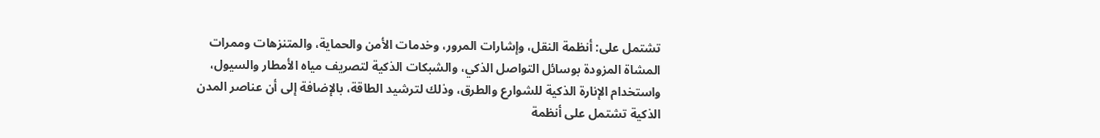تشتمل على: أنظمة النقل، وإشارات المرور، وخدمات الأمن والحماية، والمتنزهات وممرات المشاة المزودة بوسائل التواصل الذكي، والشبكات الذكية لتصريف مياه الأمطار والسيول، واستخدام الإنارة الذكية للشوارع والطرق، وذلك لترشيد الطاقة، بالإضافة إلى أن عناصر المدن الذكية تشتمل على أنظمة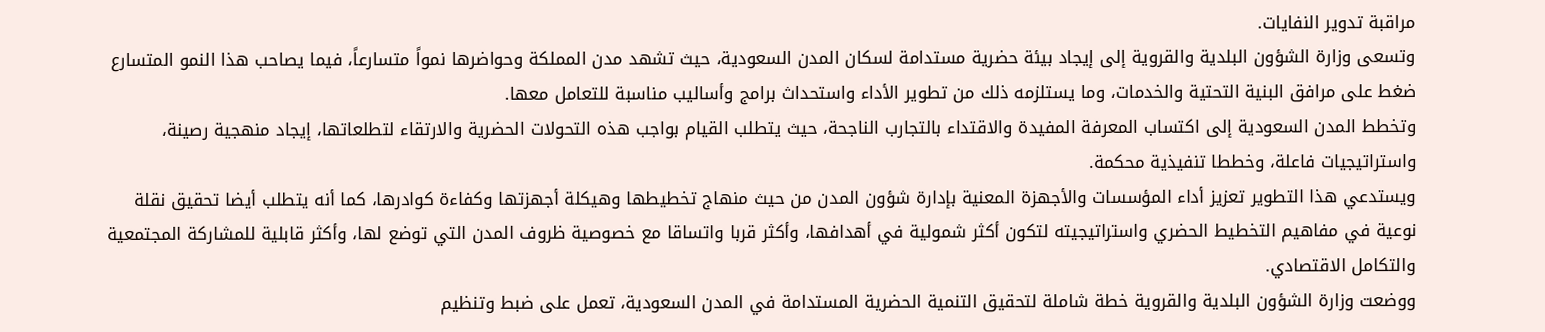مراقبة تدوير النفايات.
وتسعى وزارة الشؤون البلدية والقروية إلى إيجاد بيئة حضرية مستدامة لسكان المدن السعودية، حيث تشهد مدن المملكة وحواضرها نمواً متسارعاً، فيما يصاحب هذا النمو المتسارع ضغط على مرافق البنية التحتية والخدمات، وما يستلزمه ذلك من تطوير الأداء واستحداث برامج وأساليب مناسبة للتعامل معها.
وتخطط المدن السعودية إلى اكتساب المعرفة المفيدة والاقتداء بالتجارب الناجحة، حيث يتطلب القيام بواجب هذه التحولات الحضرية والارتقاء لتطلعاتها، إيجاد منهجية رصينة، واستراتيجيات فاعلة، وخططا تنفيذية محكمة.
ويستدعي هذا التطوير تعزيز أداء المؤسسات والأجهزة المعنية بإدارة شؤون المدن من حيث منهاج تخطيطها وهيكلة أجهزتها وكفاءة كوادرها، كما أنه يتطلب أيضا تحقيق نقلة نوعية في مفاهيم التخطيط الحضري واستراتيجيته لتكون أكثر شمولية في أهدافها، وأكثر قربا واتساقا مع خصوصية ظروف المدن التي توضع لها، وأكثر قابلية للمشاركة المجتمعية والتكامل الاقتصادي.
ووضعت وزارة الشؤون البلدية والقروية خطة شاملة لتحقيق التنمية الحضرية المستدامة في المدن السعودية، تعمل على ضبط وتنظيم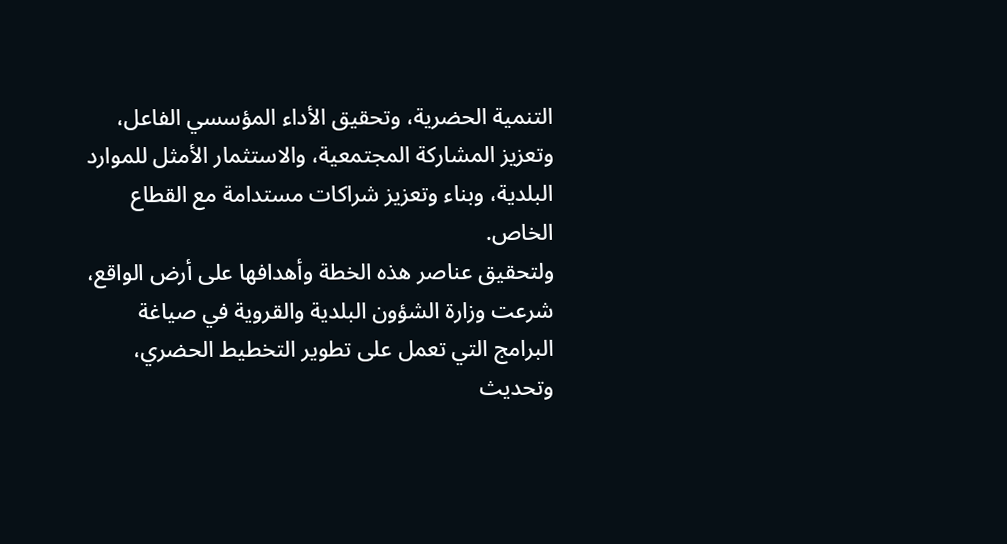التنمية الحضرية، وتحقيق الأداء المؤسسي الفاعل، وتعزيز المشاركة المجتمعية، والاستثمار الأمثل للموارد البلدية، وبناء وتعزيز شراكات مستدامة مع القطاع الخاص.
ولتحقيق عناصر هذه الخطة وأهدافها على أرض الواقع، شرعت وزارة الشؤون البلدية والقروية في صياغة البرامج التي تعمل على تطوير التخطيط الحضري، وتحديث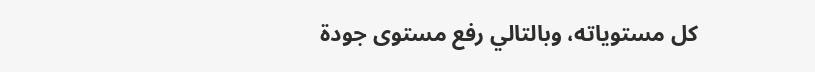كل مستوياته، وبالتالي رفع مستوى جودة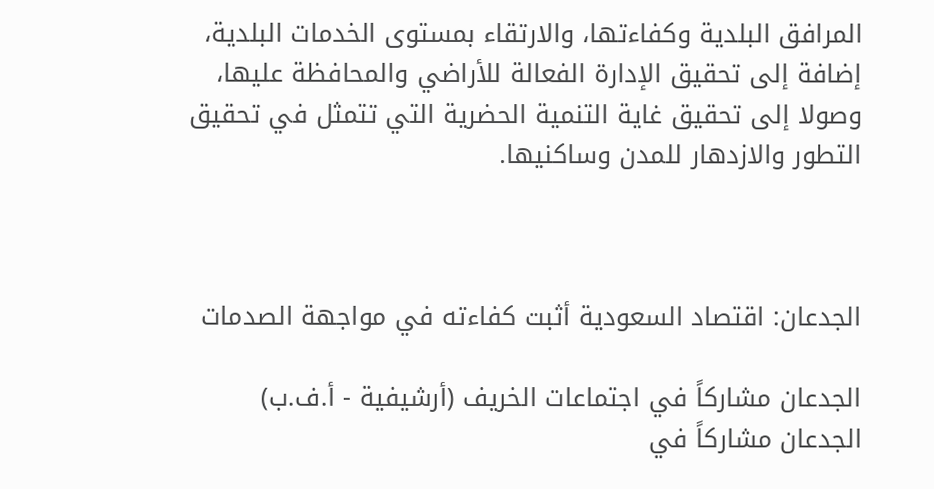المرافق البلدية وكفاءتها، والارتقاء بمستوى الخدمات البلدية، إضافة إلى تحقيق الإدارة الفعالة للأراضي والمحافظة عليها، وصولا إلى تحقيق غاية التنمية الحضرية التي تتمثل في تحقيق التطور والازدهار للمدن وساكنيها.



الجدعان: اقتصاد السعودية أثبت كفاءته في مواجهة الصدمات

الجدعان مشاركاً في اجتماعات الخريف (أرشيفية - أ.ف.ب)
الجدعان مشاركاً في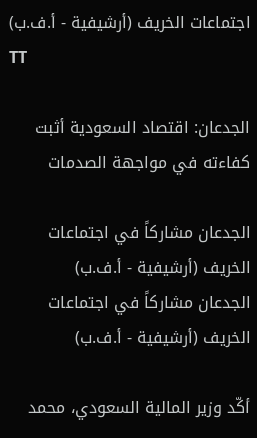اجتماعات الخريف (أرشيفية - أ.ف.ب)
TT

الجدعان: اقتصاد السعودية أثبت كفاءته في مواجهة الصدمات

الجدعان مشاركاً في اجتماعات الخريف (أرشيفية - أ.ف.ب)
الجدعان مشاركاً في اجتماعات الخريف (أرشيفية - أ.ف.ب)

أكّد وزير المالية السعودي، محمد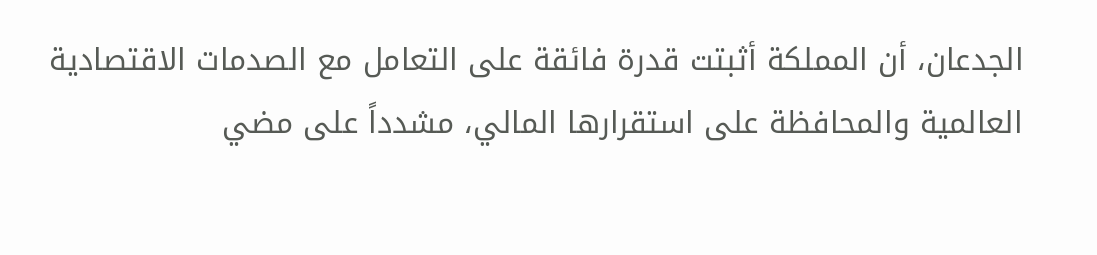الجدعان، أن المملكة أثبتت قدرة فائقة على التعامل مع الصدمات الاقتصادية العالمية والمحافظة على استقرارها المالي، مشدداً على مضي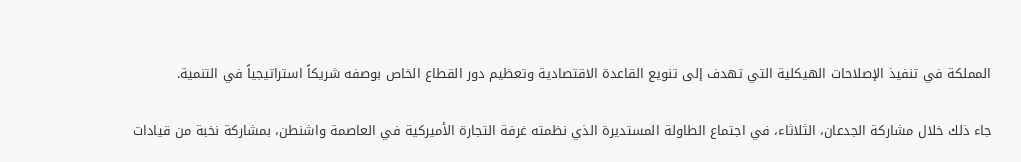المملكة في تنفيذ الإصلاحات الهيكلية التي تهدف إلى تنويع القاعدة الاقتصادية وتعظيم دور القطاع الخاص بوصفه شريكاً استراتيجياً في التنمية.

جاء ذلك خلال مشاركة الجدعان، الثلاثاء، في اجتماع الطاولة المستديرة الذي نظمته غرفة التجارة الأميركية في العاصمة واشنطن، بمشاركة نخبة من قيادات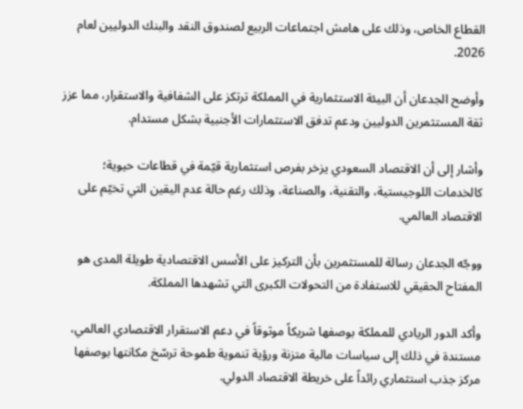القطاع الخاص، وذلك على هامش اجتماعات الربيع لصندوق النقد والبنك الدوليين لعام 2026.

وأوضح الجدعان أن البيئة الاستثمارية في المملكة ترتكز على الشفافية والاستقرار، مما عزز ثقة المستثمرين الدوليين ودعم تدفق الاستثمارات الأجنبية بشكل مستدام.

وأشار إلى أن الاقتصاد السعودي يزخر بفرص استثمارية قيّمة في قطاعات حيوية؛ كالخدمات اللوجيستية، والتقنية، والصناعة، وذلك رغم حالة عدم اليقين التي تخيّم على الاقتصاد العالمي.

ووجّه الجدعان رسالة للمستثمرين بأن التركيز على الأسس الاقتصادية طويلة المدى هو المفتاح الحقيقي للاستفادة من التحولات الكبرى التي تشهدها المملكة.

وأكد الدور الريادي للمملكة بوصفها شريكاً موثوقاً في دعم الاستقرار الاقتصادي العالمي، مستندة في ذلك إلى سياسات مالية متزنة ورؤية تنموية طموحة ترسّخ مكانتها بوصفها مركز جذب استثماري رائداً على خريطة الاقتصاد الدولي.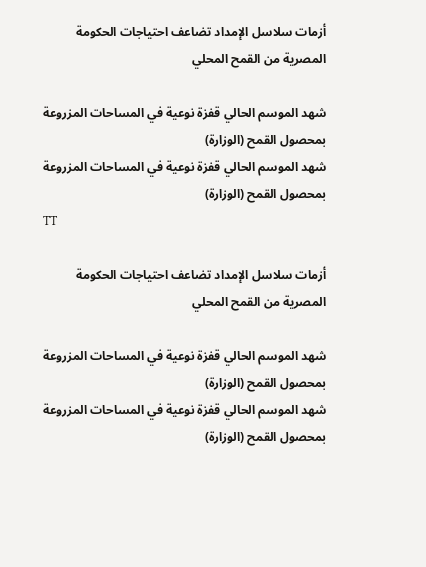أزمات سلاسل الإمداد تضاعف احتياجات الحكومة المصرية من القمح المحلي

شهد الموسم الحالي قفزة نوعية في المساحات المزروعة بمحصول القمح (الوزارة)
شهد الموسم الحالي قفزة نوعية في المساحات المزروعة بمحصول القمح (الوزارة)
TT

أزمات سلاسل الإمداد تضاعف احتياجات الحكومة المصرية من القمح المحلي

شهد الموسم الحالي قفزة نوعية في المساحات المزروعة بمحصول القمح (الوزارة)
شهد الموسم الحالي قفزة نوعية في المساحات المزروعة بمحصول القمح (الوزارة)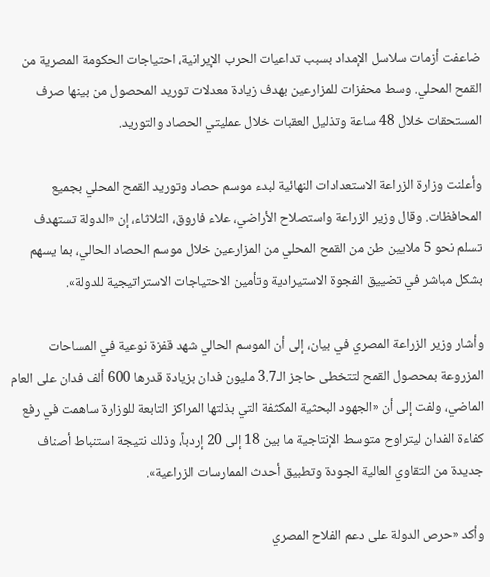ضاعفت أزمات سلاسل الإمداد بسبب تداعيات الحرب الإيرانية، احتياجات الحكومة المصرية من القمح المحلي. وسط محفزات للمزارعين بهدف زيادة معدلات توريد المحصول من بينها صرف المستحقات خلال 48 ساعة وتذليل العقبات خلال عمليتي الحصاد والتوريد.

وأعلنت وزارة الزراعة الاستعدادات النهائية لبدء موسم حصاد وتوريد القمح المحلي بجميع المحافظات. وقال وزير الزراعة واستصلاح الأراضي، علاء فاروق، الثلاثاء، إن «الدولة تستهدف تسلم نحو 5 ملايين طن من القمح المحلي من المزارعين خلال موسم الحصاد الحالي، بما يسهم بشكل مباشر في تضييق الفجوة الاستيرادية وتأمين الاحتياجات الاستراتيجية للدولة».

وأشار وزير الزراعة المصري في بيان، إلى أن الموسم الحالي شهد قفزة نوعية في المساحات المزروعة بمحصول القمح لتتخطى حاجز الـ3.7 مليون فدان بزيادة قدرها 600 ألف فدان على العام الماضي، ولفت إلى أن «الجهود البحثية المكثفة التي بذلتها المراكز التابعة للوزارة ساهمت في رفع كفاءة الفدان ليتراوح متوسط الإنتاجية ما بين 18 إلى 20 إردباً، وذلك نتيجة استنباط أصناف جديدة من التقاوي العالية الجودة وتطبيق أحدث الممارسات الزراعية».

وأكد «حرص الدولة على دعم الفلاح المصري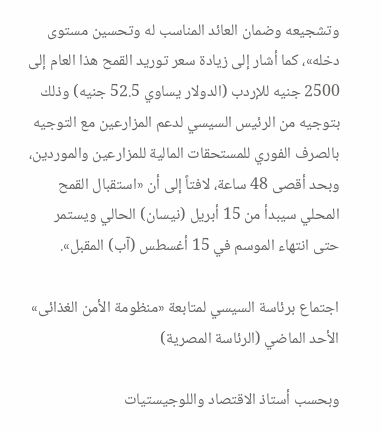وتشجيعه وضمان العائد المناسب له وتحسين مستوى دخله»، كما أشار إلى زيادة سعر توريد القمح هذا العام إلى 2500 جنيه للإردب (الدولار يساوي 52.5 جنيه) وذلك بتوجيه من الرئيس السيسي لدعم المزارعين مع التوجيه بالصرف الفوري للمستحقات المالية للمزارعين والموردين، وبحد أقصى 48 ساعة، لافتاً إلى أن «استقبال القمح المحلي سيبدأ من 15 أبريل (نيسان) الحالي ويستمر حتى انتهاء الموسم في 15 أغسطس (آب) المقبل».

اجتماع برئاسة السيسي لمتابعة «منظومة الأمن الغذائى» الأحد الماضي (الرئاسة المصرية)

وبحسب أستاذ الاقتصاد واللوجيستيات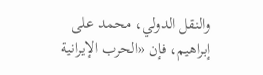والنقل الدولي، محمد على إبراهيم، فإن «الحرب الإيرانية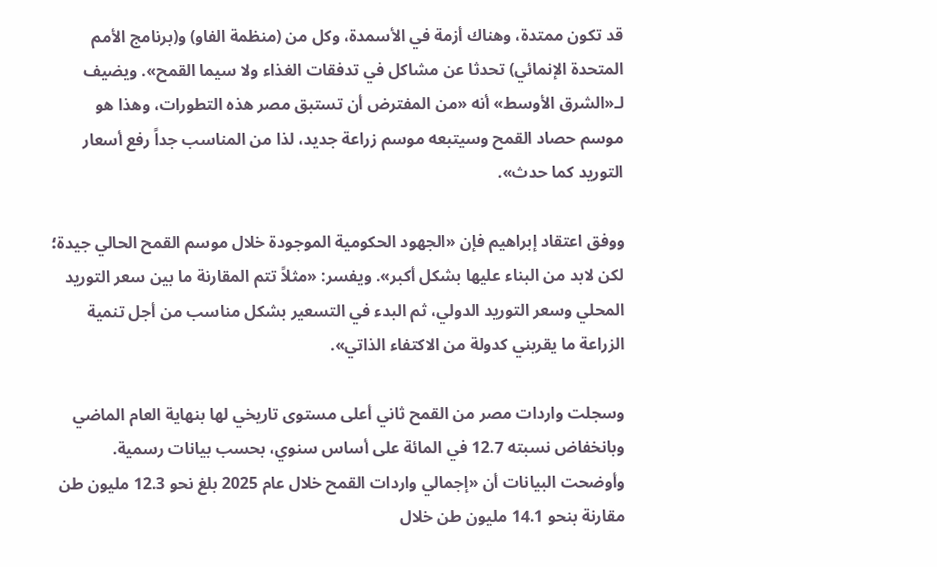قد تكون ممتدة، وهناك أزمة في الأسمدة، وكل من (منظمة الفاو) و(برنامج الأمم المتحدة الإنمائي) تحدثا عن مشاكل في تدفقات الغذاء ولا سيما القمح». ويضيف لـ«الشرق الأوسط» أنه «من المفترض أن تستبق مصر هذه التطورات، وهذا هو موسم حصاد القمح وسيتبعه موسم زراعة جديد، لذا من المناسب جداً رفع أسعار التوريد كما حدث».

ووفق اعتقاد إبراهيم فإن «الجهود الحكومية الموجودة خلال موسم القمح الحالي جيدة؛ لكن لابد من البناء عليها بشكل أكبر». ويفسر: «مثلاً تتم المقارنة ما بين سعر التوريد المحلي وسعر التوريد الدولي، ثم البدء في التسعير بشكل مناسب من أجل تنمية الزراعة ما يقربني كدولة من الاكتفاء الذاتي».

وسجلت واردات مصر من القمح ثاني أعلى مستوى تاريخي لها بنهاية العام الماضي وبانخفاض نسبته 12.7 في المائة على أساس سنوي، بحسب بيانات رسمية. وأوضحت البيانات أن «إجمالي واردات القمح خلال عام 2025 بلغ نحو 12.3 مليون طن مقارنة بنحو 14.1 مليون طن خلال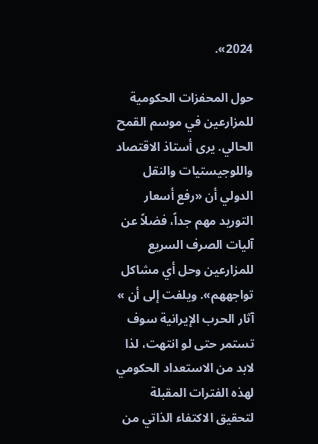2024».

حول المحفزات الحكومية للمزارعين في موسم القمح الحالي. يرى أستاذ الاقتصاد واللوجيستيات والنقل الدولي أن «رفع أسعار التوريد مهم جداً، فضلاً عن آليات الصرف السريع للمزارعين وحل أي مشاكل تواجههم». ويلفت إلى أن » آثار الحرب الإيرانية سوف تستمر حتى لو انتهت، لذا لابد من الاستعداد الحكومي لهذه الفترات المقبلة لتحقيق الاكتفاء الذاتي من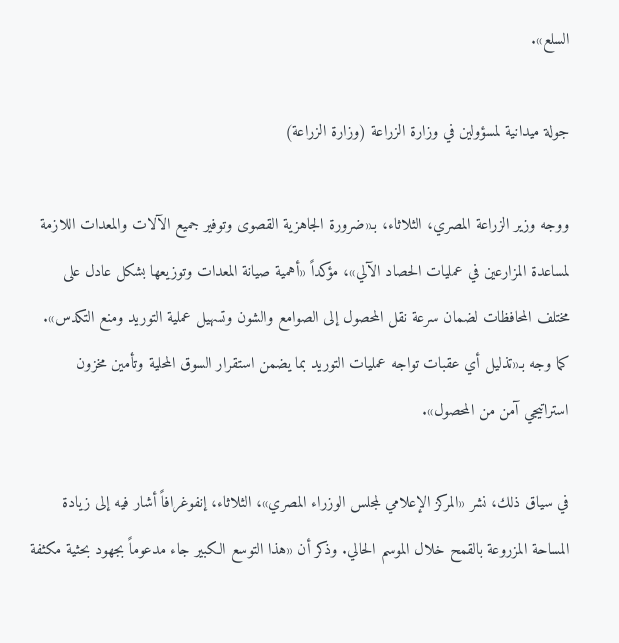السلع».

جولة ميدانية لمسؤولين في وزارة الزراعة (وزارة الزراعة)

ووجه وزير الزراعة المصري، الثلاثاء، بـ«ضرورة الجاهزية القصوى وتوفير جميع الآلات والمعدات اللازمة لمساعدة المزارعين في عمليات الحصاد الآلي»، مؤكداً «أهمية صيانة المعدات وتوزيعها بشكل عادل على مختلف المحافظات لضمان سرعة نقل المحصول إلى الصوامع والشون وتسهيل عملية التوريد ومنع التكدس». كما وجه بـ«تذليل أي عقبات تواجه عمليات التوريد بما يضمن استقرار السوق المحلية وتأمين مخزون استراتيجي آمن من المحصول».

في سياق ذلك، نشر «المركز الإعلامي لمجلس الوزراء المصري»، الثلاثاء، إنفوغرافاً أشار فيه إلى زيادة المساحة المزروعة بالقمح خلال الموسم الحالي. وذكر أن «هذا التوسع الكبير جاء مدعوماً بجهود بحثية مكثفة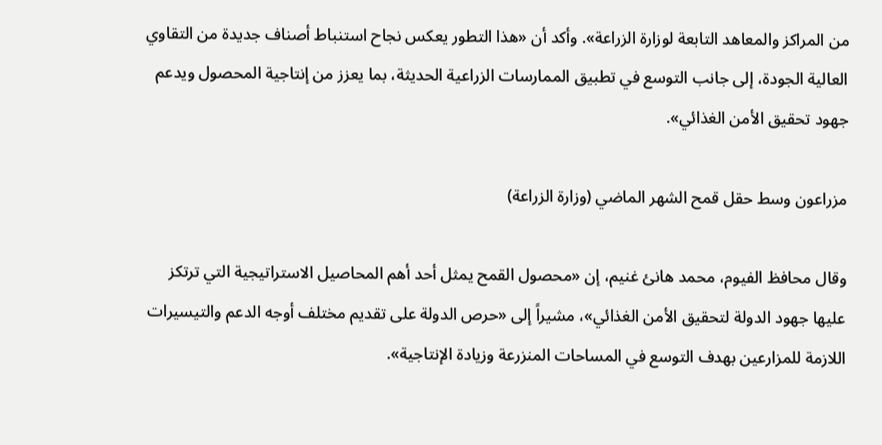من المراكز والمعاهد التابعة لوزارة الزراعة». وأكد أن «هذا التطور يعكس نجاح استنباط أصناف جديدة من التقاوي العالية الجودة، إلى جانب التوسع في تطبيق الممارسات الزراعية الحديثة، بما يعزز من إنتاجية المحصول ويدعم جهود تحقيق الأمن الغذائي».

مزراعون وسط حقل قمح الشهر الماضي (وزارة الزراعة)

وقال محافظ الفيوم، محمد هانئ غنيم، إن «محصول القمح يمثل أحد أهم المحاصيل الاستراتيجية التي ترتكز عليها جهود الدولة لتحقيق الأمن الغذائي»، مشيراً إلى «حرص الدولة على تقديم مختلف أوجه الدعم والتيسيرات اللازمة للمزارعين بهدف التوسع في المساحات المنزرعة وزيادة الإنتاجية».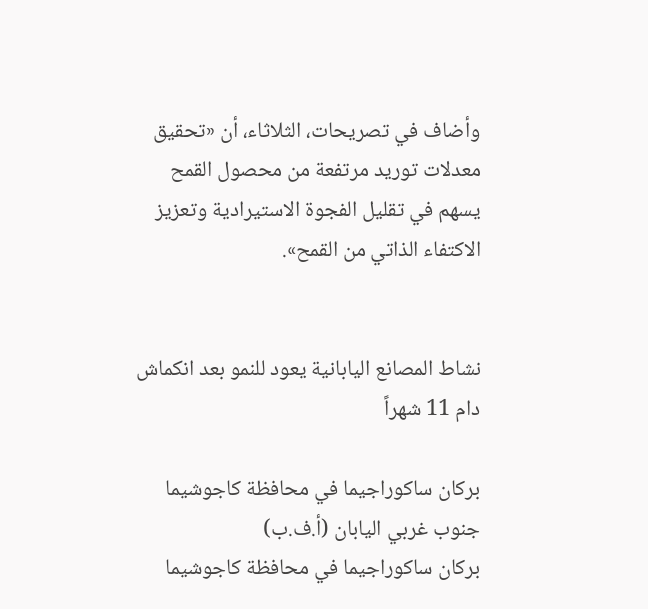وأضاف في تصريحات، الثلاثاء، أن «تحقيق معدلات توريد مرتفعة من محصول القمح يسهم في تقليل الفجوة الاستيرادية وتعزيز الاكتفاء الذاتي من القمح».


نشاط المصانع اليابانية يعود للنمو بعد انكماش دام 11 شهراً

بركان ساكوراجيما في محافظة كاجوشيما جنوب غربي اليابان (أ.ف.ب)
بركان ساكوراجيما في محافظة كاجوشيما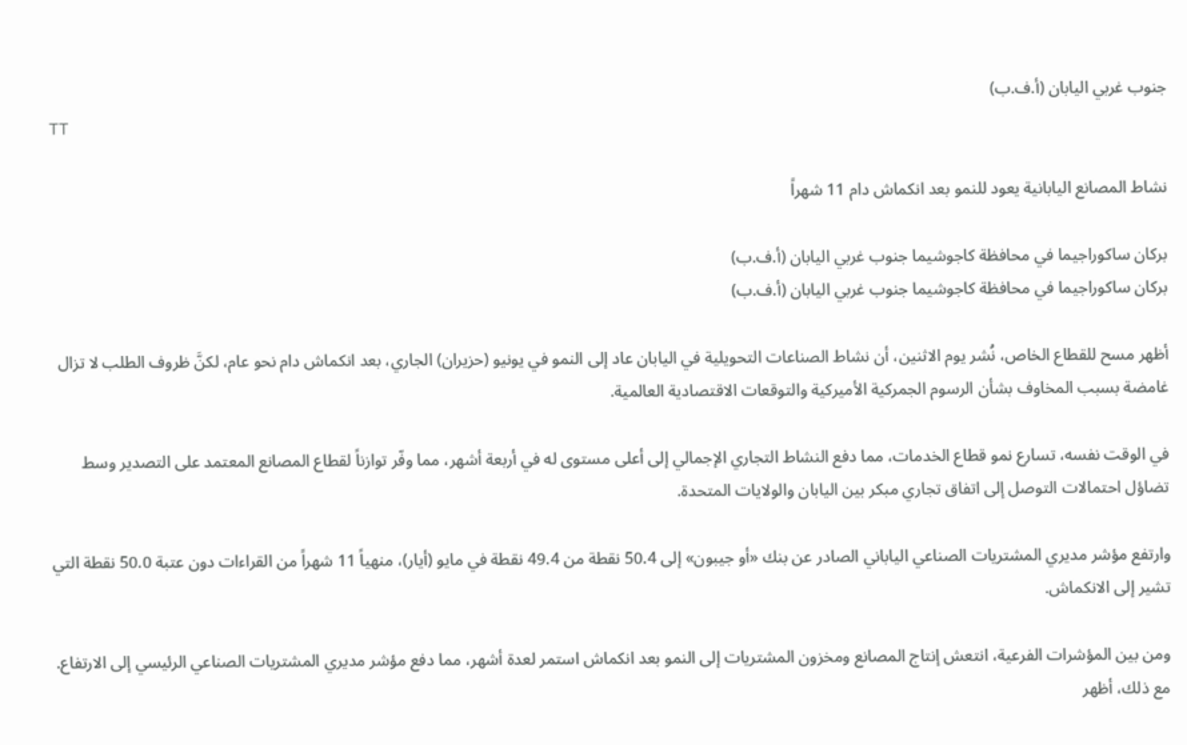جنوب غربي اليابان (أ.ف.ب)
TT

نشاط المصانع اليابانية يعود للنمو بعد انكماش دام 11 شهراً

بركان ساكوراجيما في محافظة كاجوشيما جنوب غربي اليابان (أ.ف.ب)
بركان ساكوراجيما في محافظة كاجوشيما جنوب غربي اليابان (أ.ف.ب)

أظهر مسح للقطاع الخاص، نُشر يوم الاثنين، أن نشاط الصناعات التحويلية في اليابان عاد إلى النمو في يونيو (حزيران) الجاري، بعد انكماش دام نحو عام، لكنَّ ظروف الطلب لا تزال غامضة بسبب المخاوف بشأن الرسوم الجمركية الأميركية والتوقعات الاقتصادية العالمية.

في الوقت نفسه، تسارع نمو قطاع الخدمات، مما دفع النشاط التجاري الإجمالي إلى أعلى مستوى له في أربعة أشهر، مما وفّر توازناً لقطاع المصانع المعتمد على التصدير وسط تضاؤل احتمالات التوصل إلى اتفاق تجاري مبكر بين اليابان والولايات المتحدة.

وارتفع مؤشر مديري المشتريات الصناعي الياباني الصادر عن بنك «أو جيبون» إلى 50.4 نقطة من 49.4 نقطة في مايو (أيار)، منهياً 11 شهراً من القراءات دون عتبة 50.0 نقطة التي تشير إلى الانكماش.

ومن بين المؤشرات الفرعية، انتعش إنتاج المصانع ومخزون المشتريات إلى النمو بعد انكماش استمر لعدة أشهر، مما دفع مؤشر مديري المشتريات الصناعي الرئيسي إلى الارتفاع. مع ذلك، أظهر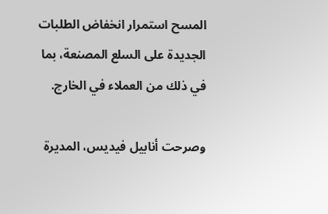المسح استمرار انخفاض الطلبات الجديدة على السلع المصنعة، بما في ذلك من العملاء في الخارج.

وصرحت أنابيل فيديس، المديرة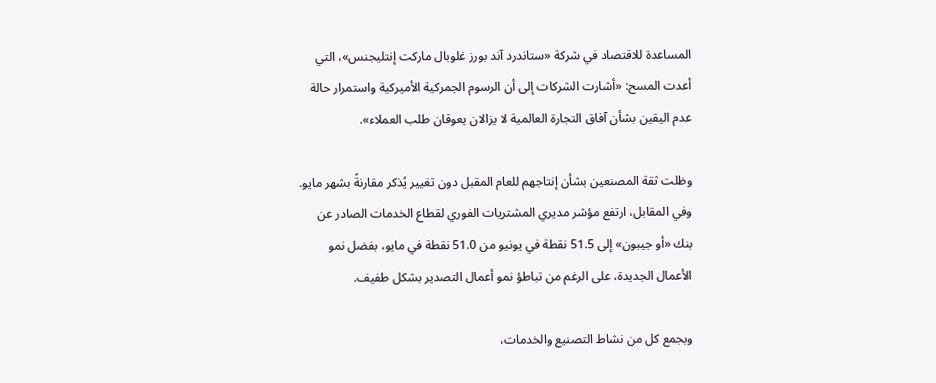المساعدة للاقتصاد في شركة «ستاندرد آند بورز غلوبال ماركت إنتليجنس»، التي أعدت المسح: «أشارت الشركات إلى أن الرسوم الجمركية الأميركية واستمرار حالة عدم اليقين بشأن آفاق التجارة العالمية لا يزالان يعوقان طلب العملاء».

وظلت ثقة المصنعين بشأن إنتاجهم للعام المقبل دون تغيير يُذكر مقارنةً بشهر مايو. وفي المقابل، ارتفع مؤشر مديري المشتريات الفوري لقطاع الخدمات الصادر عن بنك «أو جيبون» إلى 51.5 نقطة في يونيو من 51.0 نقطة في مايو، بفضل نمو الأعمال الجديدة، على الرغم من تباطؤ نمو أعمال التصدير بشكل طفيف.

وبجمع كل من نشاط التصنيع والخدمات،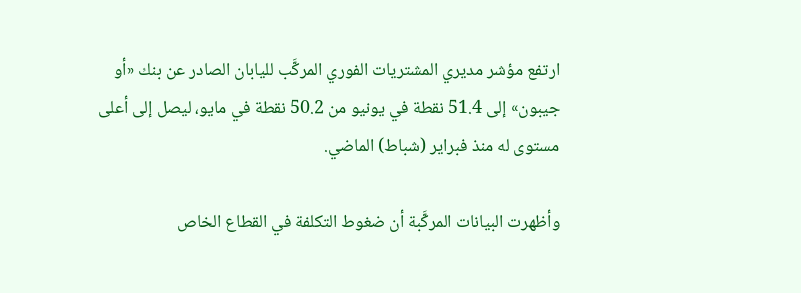ارتفع مؤشر مديري المشتريات الفوري المركَّب لليابان الصادر عن بنك «أو جيبون» إلى 51.4 نقطة في يونيو من 50.2 نقطة في مايو، ليصل إلى أعلى مستوى له منذ فبراير (شباط) الماضي.

وأظهرت البيانات المركَّبة أن ضغوط التكلفة في القطاع الخاص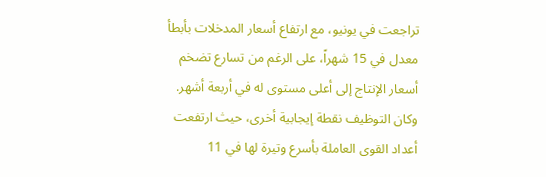تراجعت في يونيو، مع ارتفاع أسعار المدخلات بأبطأ معدل في 15 شهراً، على الرغم من تسارع تضخم أسعار الإنتاج إلى أعلى مستوى له في أربعة أشهر. وكان التوظيف نقطة إيجابية أخرى، حيث ارتفعت أعداد القوى العاملة بأسرع وتيرة لها في 11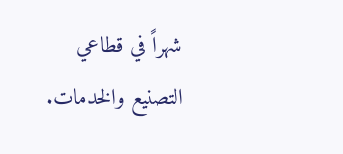شهراً في قطاعي التصنيع والخدمات.